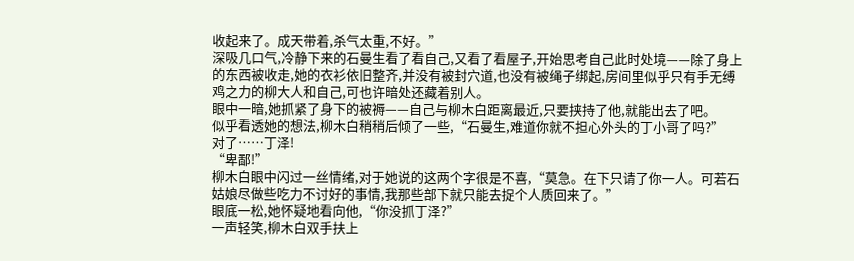收起来了。成天带着,杀气太重,不好。”
深吸几口气,冷静下来的石曼生看了看自己,又看了看屋子,开始思考自己此时处境——除了身上的东西被收走,她的衣衫依旧整齐,并没有被封穴道,也没有被绳子绑起,房间里似乎只有手无缚鸡之力的柳大人和自己,可也许暗处还藏着别人。
眼中一暗,她抓紧了身下的被褥——自己与柳木白距离最近,只要挟持了他,就能出去了吧。
似乎看透她的想法,柳木白稍稍后倾了一些,“石曼生,难道你就不担心外头的丁小哥了吗?”
对了……丁泽!
“卑鄙!”
柳木白眼中闪过一丝情绪,对于她说的这两个字很是不喜,“莫急。在下只请了你一人。可若石姑娘尽做些吃力不讨好的事情,我那些部下就只能去捉个人质回来了。”
眼底一松,她怀疑地看向他,“你没抓丁泽?”
一声轻笑,柳木白双手扶上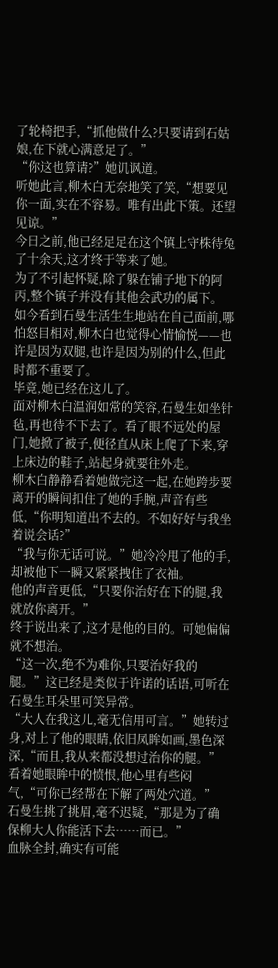了轮椅把手,“抓他做什么?只要请到石姑娘,在下就心满意足了。”
“你这也算请?”她讥讽道。
听她此言,柳木白无奈地笑了笑,“想要见你一面,实在不容易。唯有出此下策。还望见谅。”
今日之前,他已经足足在这个镇上守株待兔了十余天,这才终于等来了她。
为了不引起怀疑,除了躲在铺子地下的阿丙,整个镇子并没有其他会武功的属下。
如今看到石曼生活生生地站在自己面前,哪怕怒目相对,柳木白也觉得心情愉悦——也许是因为双腿,也许是因为别的什么,但此时都不重要了。
毕竟,她已经在这儿了。
面对柳木白温润如常的笑容,石曼生如坐针毡,再也待不下去了。看了眼不远处的屋门,她掀了被子,便径直从床上爬了下来,穿上床边的鞋子,站起身就要往外走。
柳木白静静看着她做完这一起,在她跨步要离开的瞬间扣住了她的手腕,声音有些低,“你明知道出不去的。不如好好与我坐着说会话?”
“我与你无话可说。”她冷冷甩了他的手,却被他下一瞬又紧紧拽住了衣袖。
他的声音更低,“只要你治好在下的腿,我就放你离开。”
终于说出来了,这才是他的目的。可她偏偏就不想治。
“这一次,绝不为难你,只要治好我的腿。”这已经是类似于许诺的话语,可听在石曼生耳朵里可笑异常。
“大人在我这儿,毫无信用可言。”她转过身,对上了他的眼睛,依旧凤眸如画,墨色深深,“而且,我从来都没想过治你的腿。”
看着她眼眸中的愤恨,他心里有些闷气,“可你已经帮在下解了两处穴道。”
石曼生挑了挑眉,毫不迟疑,“那是为了确保柳大人你能活下去……而已。”
血脉全封,确实有可能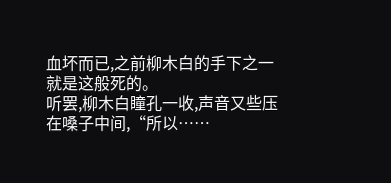血坏而已,之前柳木白的手下之一就是这般死的。
听罢,柳木白瞳孔一收,声音又些压在嗓子中间,“所以……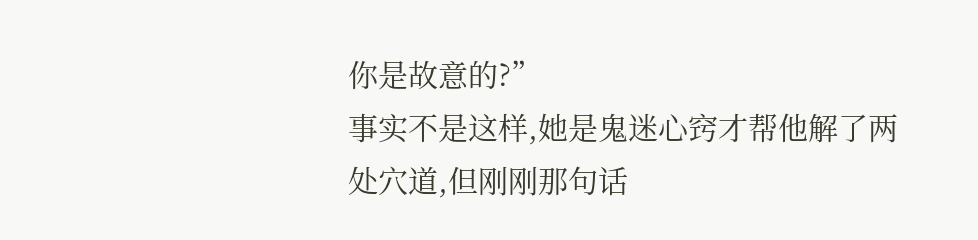你是故意的?”
事实不是这样,她是鬼迷心窍才帮他解了两处穴道,但刚刚那句话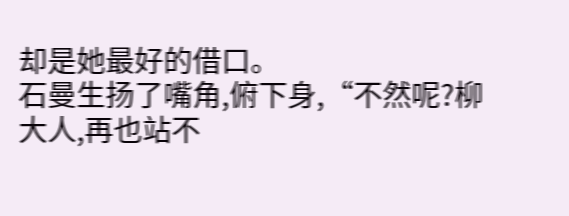却是她最好的借口。
石曼生扬了嘴角,俯下身,“不然呢?柳大人,再也站不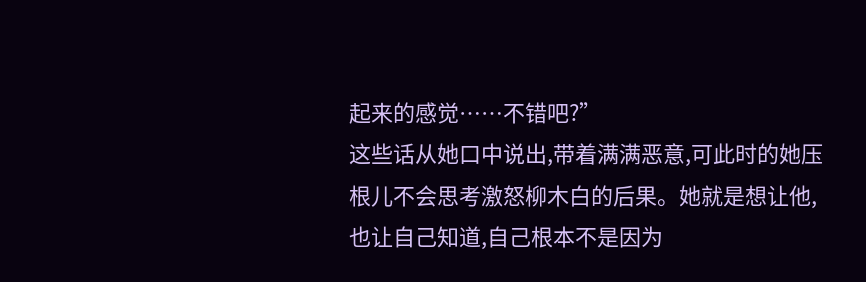起来的感觉……不错吧?”
这些话从她口中说出,带着满满恶意,可此时的她压根儿不会思考激怒柳木白的后果。她就是想让他,也让自己知道,自己根本不是因为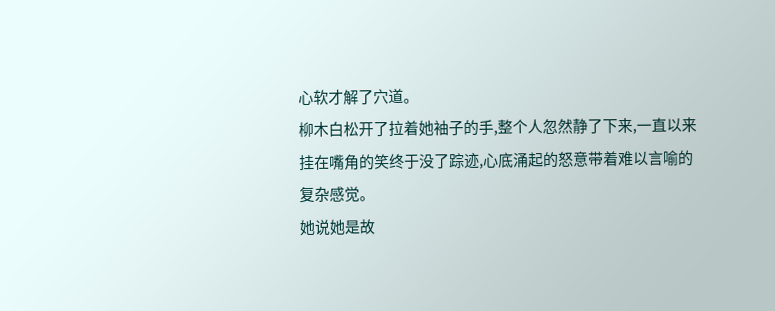心软才解了穴道。
柳木白松开了拉着她袖子的手,整个人忽然静了下来,一直以来挂在嘴角的笑终于没了踪迹,心底涌起的怒意带着难以言喻的复杂感觉。
她说她是故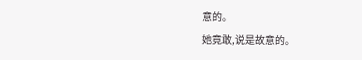意的。
她竟敢,说是故意的。